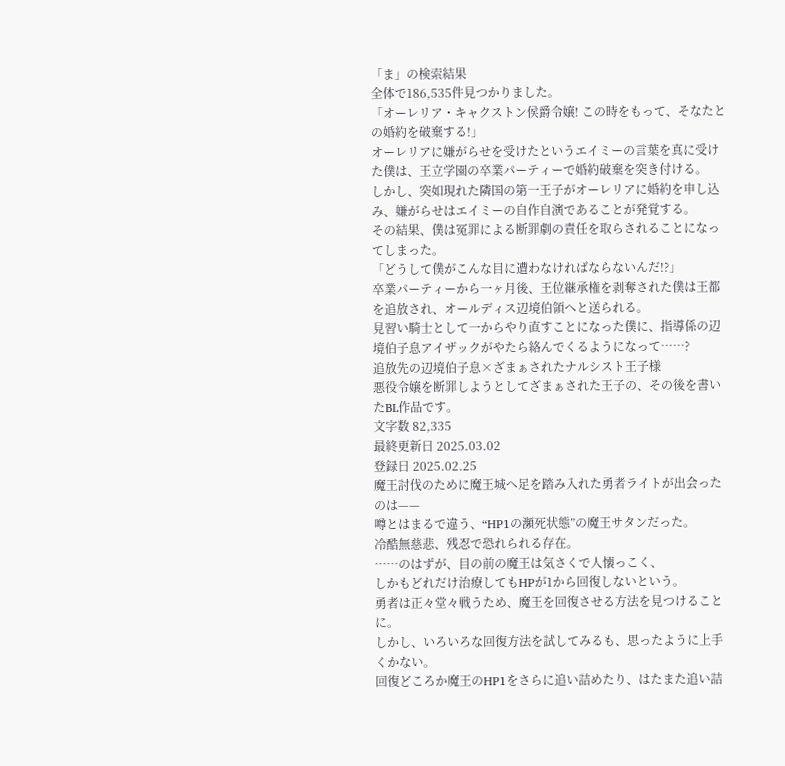「ま」の検索結果
全体で186,535件見つかりました。
「オーレリア・キャクストン侯爵令嬢! この時をもって、そなたとの婚約を破棄する!」
オーレリアに嫌がらせを受けたというエイミーの言葉を真に受けた僕は、王立学園の卒業パーティーで婚約破棄を突き付ける。
しかし、突如現れた隣国の第一王子がオーレリアに婚約を申し込み、嫌がらせはエイミーの自作自演であることが発覚する。
その結果、僕は冤罪による断罪劇の責任を取らされることになってしまった。
「どうして僕がこんな目に遭わなければならないんだ!?」
卒業パーティーから一ヶ月後、王位継承権を剥奪された僕は王都を追放され、オールディス辺境伯領へと送られる。
見習い騎士として一からやり直すことになった僕に、指導係の辺境伯子息アイザックがやたら絡んでくるようになって……?
追放先の辺境伯子息×ざまぁされたナルシスト王子様
悪役令嬢を断罪しようとしてざまぁされた王子の、その後を書いたBL作品です。
文字数 82,335
最終更新日 2025.03.02
登録日 2025.02.25
魔王討伐のために魔王城へ足を踏み入れた勇者ライトが出会ったのは——
噂とはまるで違う、“HP1の瀕死状態”の魔王サタンだった。
冷酷無慈悲、残忍で恐れられる存在。
……のはずが、目の前の魔王は気さくで人懐っこく、
しかもどれだけ治療してもHPが1から回復しないという。
勇者は正々堂々戦うため、魔王を回復させる方法を見つけることに。
しかし、いろいろな回復方法を試してみるも、思ったように上手くかない。
回復どころか魔王のHP1をさらに追い詰めたり、はたまた追い詰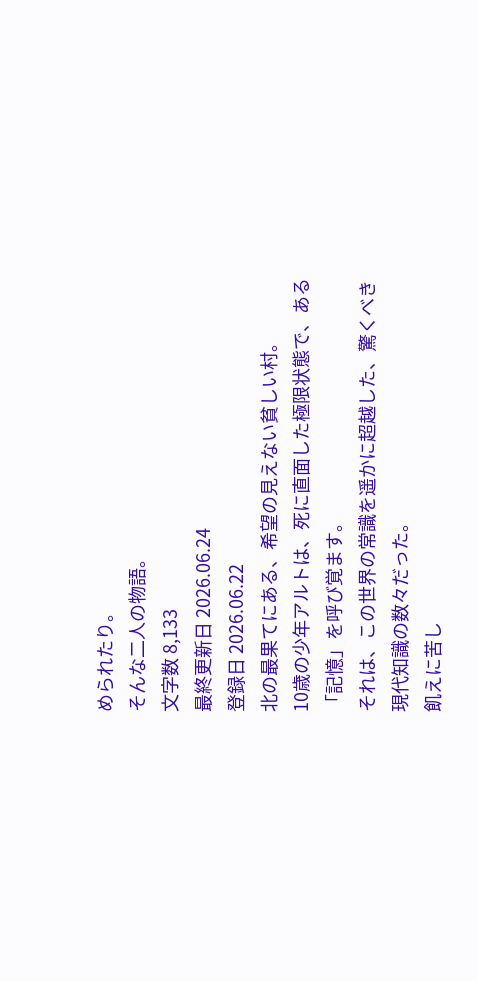められたり。
そんな二人の物語。
文字数 8,133
最終更新日 2026.06.24
登録日 2026.06.22
北の最果てにある、希望の見えない貧しい村。
10歳の少年アルトは、死に直面した極限状態で、ある「記憶」を呼び覚ます。
それは、この世界の常識を遥かに超越した、驚くべき現代知識の数々だった。
飢えに苦し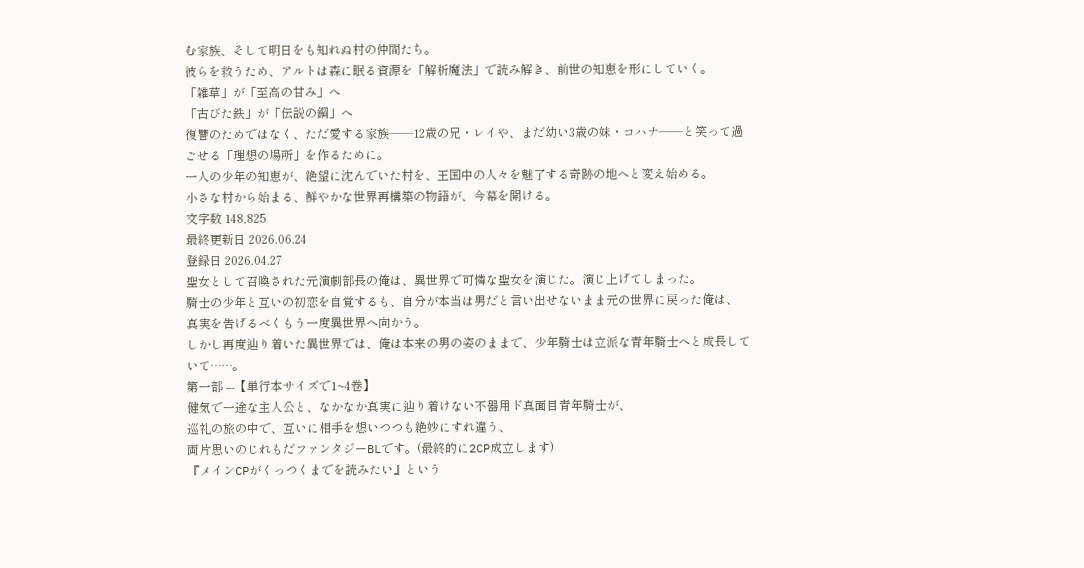む家族、そして明日をも知れぬ村の仲間たち。
彼らを救うため、アルトは森に眠る資源を「解析魔法」で読み解き、前世の知恵を形にしていく。
「雑草」が「至高の甘み」へ
「古びた鉄」が「伝説の鋼」へ
復讐のためではなく、ただ愛する家族——12歳の兄・レイや、まだ幼い3歳の妹・コハナ——と笑って過ごせる「理想の場所」を作るために。
一人の少年の知恵が、絶望に沈んでいた村を、王国中の人々を魅了する奇跡の地へと変え始める。
小さな村から始まる、鮮やかな世界再構築の物語が、今幕を開ける。
文字数 148,825
最終更新日 2026.06.24
登録日 2026.04.27
聖女として召喚された元演劇部長の俺は、異世界で可憐な聖女を演じた。演じ上げてしまった。
騎士の少年と互いの初恋を自覚するも、自分が本当は男だと言い出せないまま元の世界に戻った俺は、
真実を告げるべくもう一度異世界へ向かう。
しかし再度辿り着いた異世界では、俺は本来の男の姿のままで、少年騎士は立派な青年騎士へと成長していて……。
第一部 ---【単行本サイズで1~4巻】
健気で一途な主人公と、なかなか真実に辿り着けない不器用ド真面目青年騎士が、
巡礼の旅の中で、互いに相手を想いつつも絶妙にすれ違う、
両片思いのじれもだファンタジーBLです。(最終的に2CP成立します)
『メインCPがくっつくまでを読みたい』という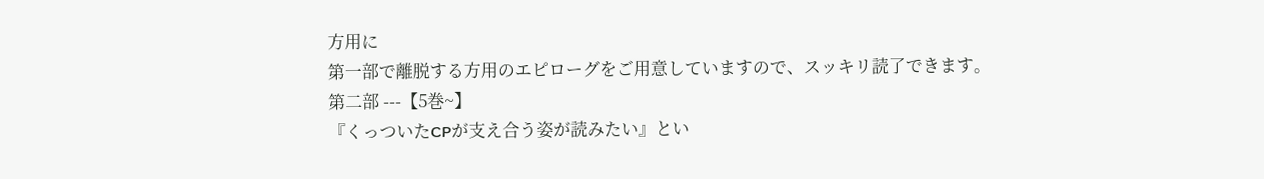方用に
第一部で離脱する方用のエピローグをご用意していますので、スッキリ読了できます。
第二部 ---【5巻~】
『くっついたCPが支え合う姿が読みたい』とい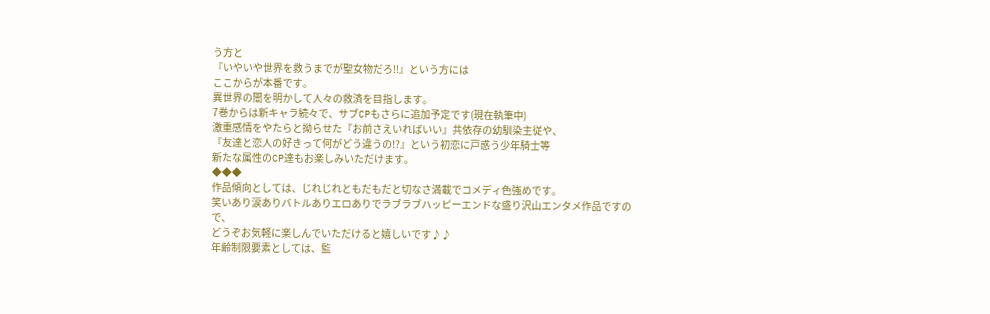う方と
『いやいや世界を救うまでが聖女物だろ!!』という方には
ここからが本番です。
異世界の闇を明かして人々の救済を目指します。
7巻からは新キャラ続々で、サブCPもさらに追加予定です(現在執筆中)
激重感情をやたらと拗らせた『お前さえいればいい』共依存の幼馴染主従や、
『友達と恋人の好きって何がどう違うの!?』という初恋に戸惑う少年騎士等
新たな属性のCP達もお楽しみいただけます。
◆◆◆
作品傾向としては、じれじれともだもだと切なさ満載でコメディ色強めです。
笑いあり涙ありバトルありエロありでラブラブハッピーエンドな盛り沢山エンタメ作品ですので、
どうぞお気軽に楽しんでいただけると嬉しいです♪♪
年齢制限要素としては、監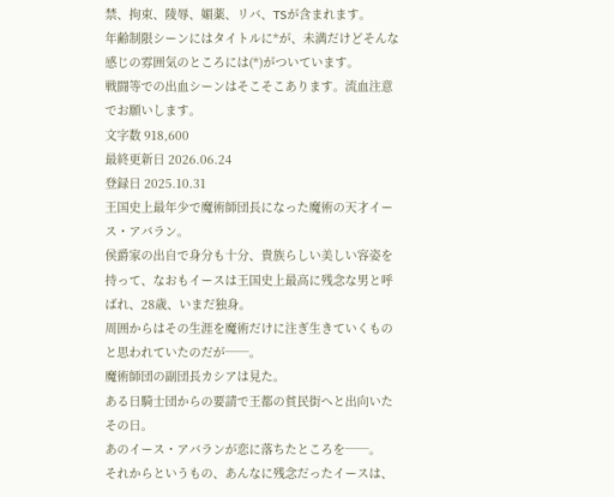禁、拘束、陵辱、媚薬、リバ、TSが含まれます。
年齢制限シーンにはタイトルに*が、未満だけどそんな感じの雰囲気のところには(*)がついています。
戦闘等での出血シーンはそこそこあります。流血注意でお願いします。
文字数 918,600
最終更新日 2026.06.24
登録日 2025.10.31
王国史上最年少で魔術師団長になった魔術の天才イース・アバラン。
侯爵家の出自で身分も十分、貴族らしい美しい容姿を持って、なおもイースは王国史上最高に残念な男と呼ばれ、28歳、いまだ独身。
周囲からはその生涯を魔術だけに注ぎ生きていくものと思われていたのだが──。
魔術師団の副団長カシアは見た。
ある日騎士団からの要請で王都の貧民街へと出向いたその日。
あのイース・アバランが恋に落ちたところを──。
それからというもの、あんなに残念だったイースは、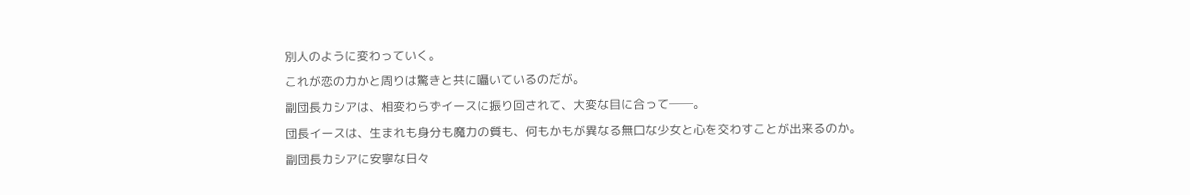別人のように変わっていく。
これが恋の力かと周りは驚きと共に囁いているのだが。
副団長カシアは、相変わらずイースに振り回されて、大変な目に合って──。
団長イースは、生まれも身分も魔力の質も、何もかもが異なる無口な少女と心を交わすことが出来るのか。
副団長カシアに安寧な日々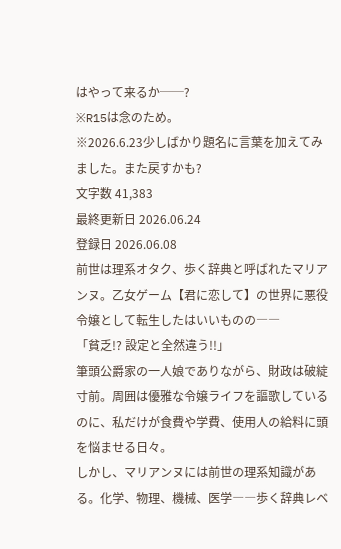はやって来るか──?
※R15は念のため。
※2026.6.23少しばかり題名に言葉を加えてみました。また戻すかも?
文字数 41,383
最終更新日 2026.06.24
登録日 2026.06.08
前世は理系オタク、歩く辞典と呼ばれたマリアンヌ。乙女ゲーム【君に恋して】の世界に悪役令嬢として転生したはいいものの――
「貧乏!? 設定と全然違う!!」
筆頭公爵家の一人娘でありながら、財政は破綻寸前。周囲は優雅な令嬢ライフを謳歌しているのに、私だけが食費や学費、使用人の給料に頭を悩ませる日々。
しかし、マリアンヌには前世の理系知識がある。化学、物理、機械、医学――歩く辞典レベ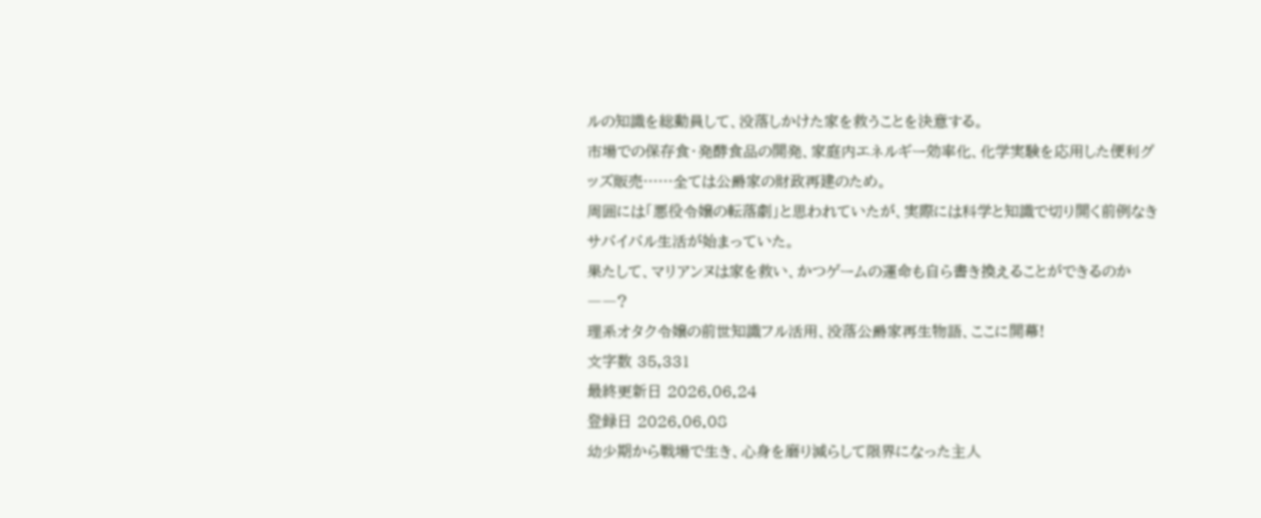ルの知識を総動員して、没落しかけた家を救うことを決意する。
市場での保存食・発酵食品の開発、家庭内エネルギー効率化、化学実験を応用した便利グッズ販売……全ては公爵家の財政再建のため。
周囲には「悪役令嬢の転落劇」と思われていたが、実際には科学と知識で切り開く前例なきサバイバル生活が始まっていた。
果たして、マリアンヌは家を救い、かつゲームの運命も自ら書き換えることができるのか――?
理系オタク令嬢の前世知識フル活用、没落公爵家再生物語、ここに開幕!
文字数 35,331
最終更新日 2026.06.24
登録日 2026.06.08
幼少期から戦場で生き、心身を磨り減らして限界になった主人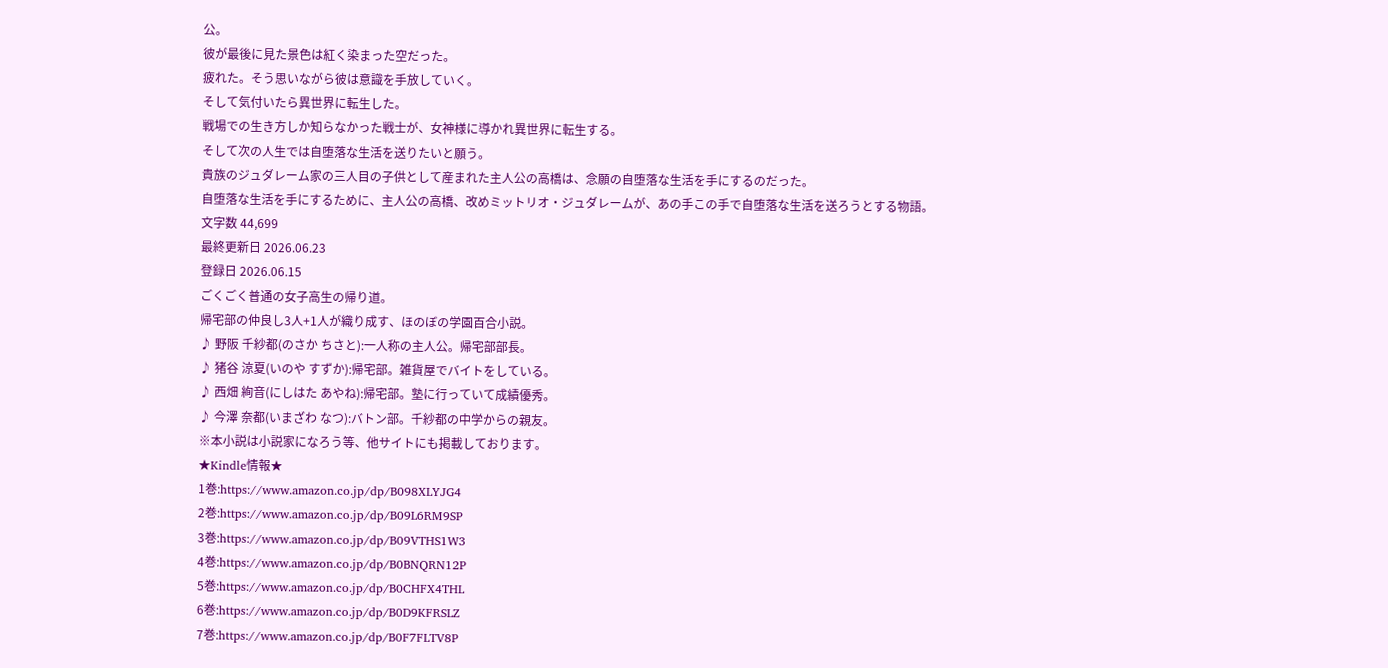公。
彼が最後に見た景色は紅く染まった空だった。
疲れた。そう思いながら彼は意識を手放していく。
そして気付いたら異世界に転生した。
戦場での生き方しか知らなかった戦士が、女神様に導かれ異世界に転生する。
そして次の人生では自堕落な生活を送りたいと願う。
貴族のジュダレーム家の三人目の子供として産まれた主人公の高橋は、念願の自堕落な生活を手にするのだった。
自堕落な生活を手にするために、主人公の高橋、改めミットリオ・ジュダレームが、あの手この手で自堕落な生活を送ろうとする物語。
文字数 44,699
最終更新日 2026.06.23
登録日 2026.06.15
ごくごく普通の女子高生の帰り道。
帰宅部の仲良し3人+1人が織り成す、ほのぼの学園百合小説。
♪ 野阪 千紗都(のさか ちさと):一人称の主人公。帰宅部部長。
♪ 猪谷 涼夏(いのや すずか):帰宅部。雑貨屋でバイトをしている。
♪ 西畑 絢音(にしはた あやね):帰宅部。塾に行っていて成績優秀。
♪ 今澤 奈都(いまざわ なつ):バトン部。千紗都の中学からの親友。
※本小説は小説家になろう等、他サイトにも掲載しております。
★Kindle情報★
1巻:https://www.amazon.co.jp/dp/B098XLYJG4
2巻:https://www.amazon.co.jp/dp/B09L6RM9SP
3巻:https://www.amazon.co.jp/dp/B09VTHS1W3
4巻:https://www.amazon.co.jp/dp/B0BNQRN12P
5巻:https://www.amazon.co.jp/dp/B0CHFX4THL
6巻:https://www.amazon.co.jp/dp/B0D9KFRSLZ
7巻:https://www.amazon.co.jp/dp/B0F7FLTV8P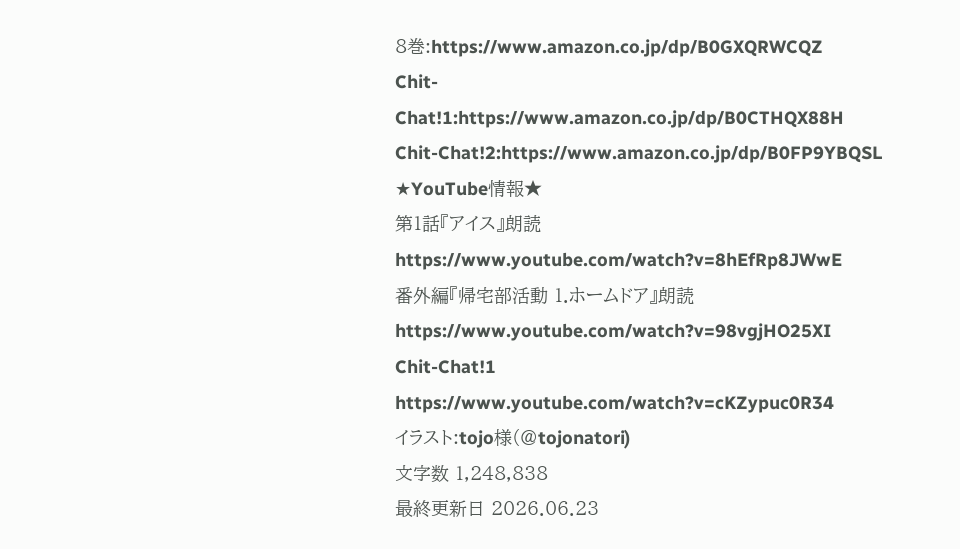8巻:https://www.amazon.co.jp/dp/B0GXQRWCQZ
Chit-Chat!1:https://www.amazon.co.jp/dp/B0CTHQX88H
Chit-Chat!2:https://www.amazon.co.jp/dp/B0FP9YBQSL
★YouTube情報★
第1話『アイス』朗読
https://www.youtube.com/watch?v=8hEfRp8JWwE
番外編『帰宅部活動 1.ホームドア』朗読
https://www.youtube.com/watch?v=98vgjHO25XI
Chit-Chat!1
https://www.youtube.com/watch?v=cKZypuc0R34
イラスト:tojo様(@tojonatori)
文字数 1,248,838
最終更新日 2026.06.23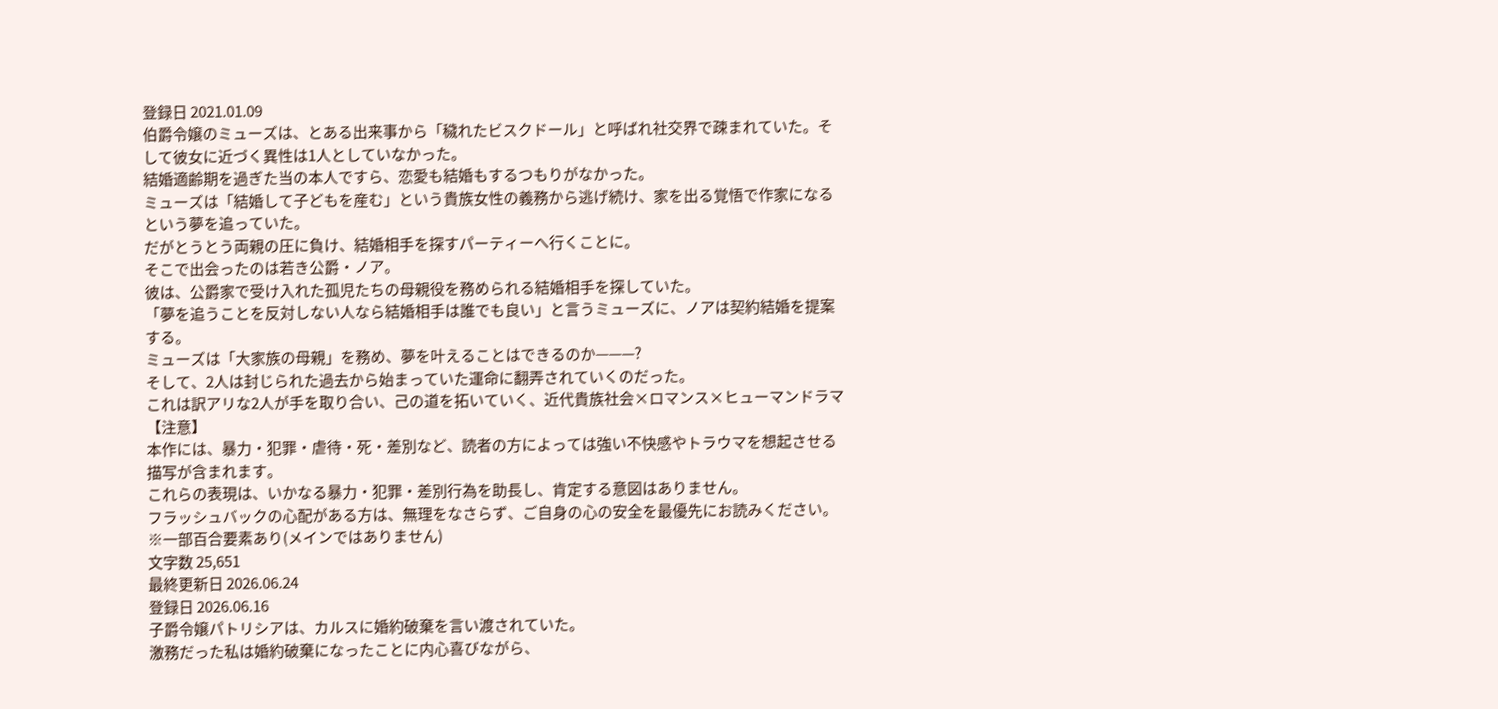登録日 2021.01.09
伯爵令嬢のミューズは、とある出来事から「穢れたビスクドール」と呼ばれ社交界で疎まれていた。そして彼女に近づく異性は1人としていなかった。
結婚適齢期を過ぎた当の本人ですら、恋愛も結婚もするつもりがなかった。
ミューズは「結婚して子どもを産む」という貴族女性の義務から逃げ続け、家を出る覚悟で作家になるという夢を追っていた。
だがとうとう両親の圧に負け、結婚相手を探すパーティーへ行くことに。
そこで出会ったのは若き公爵・ノア。
彼は、公爵家で受け入れた孤児たちの母親役を務められる結婚相手を探していた。
「夢を追うことを反対しない人なら結婚相手は誰でも良い」と言うミューズに、ノアは契約結婚を提案する。
ミューズは「大家族の母親」を務め、夢を叶えることはできるのか———?
そして、2人は封じられた過去から始まっていた運命に翻弄されていくのだった。
これは訳アリな2人が手を取り合い、己の道を拓いていく、近代貴族社会×ロマンス×ヒューマンドラマ
【注意】
本作には、暴力・犯罪・虐待・死・差別など、読者の方によっては強い不快感やトラウマを想起させる描写が含まれます。
これらの表現は、いかなる暴力・犯罪・差別行為を助長し、肯定する意図はありません。
フラッシュバックの心配がある方は、無理をなさらず、ご自身の心の安全を最優先にお読みください。
※一部百合要素あり(メインではありません)
文字数 25,651
最終更新日 2026.06.24
登録日 2026.06.16
子爵令嬢パトリシアは、カルスに婚約破棄を言い渡されていた。
激務だった私は婚約破棄になったことに内心喜びながら、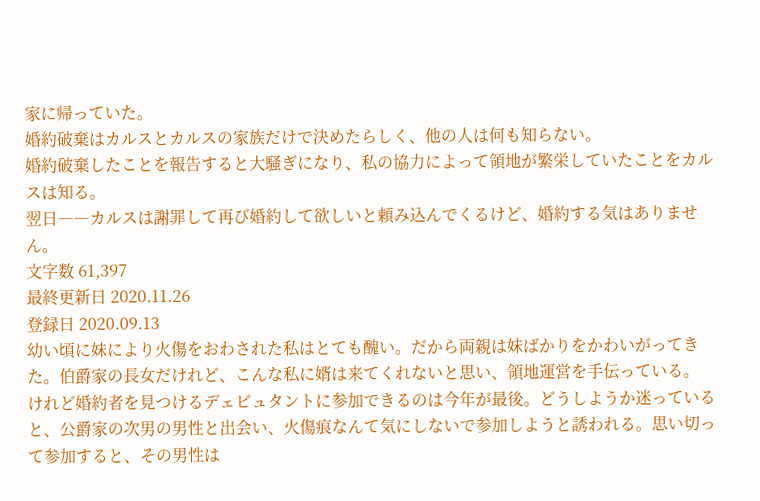家に帰っていた。
婚約破棄はカルスとカルスの家族だけで決めたらしく、他の人は何も知らない。
婚約破棄したことを報告すると大騒ぎになり、私の協力によって領地が繁栄していたことをカルスは知る。
翌日――カルスは謝罪して再び婚約して欲しいと頼み込んでくるけど、婚約する気はありません。
文字数 61,397
最終更新日 2020.11.26
登録日 2020.09.13
幼い頃に妹により火傷をおわされた私はとても醜い。だから両親は妹ばかりをかわいがってきた。伯爵家の長女だけれど、こんな私に婿は来てくれないと思い、領地運営を手伝っている。
けれど婚約者を見つけるデェビュタントに参加できるのは今年が最後。どうしようか迷っていると、公爵家の次男の男性と出会い、火傷痕なんて気にしないで参加しようと誘われる。思い切って参加すると、その男性は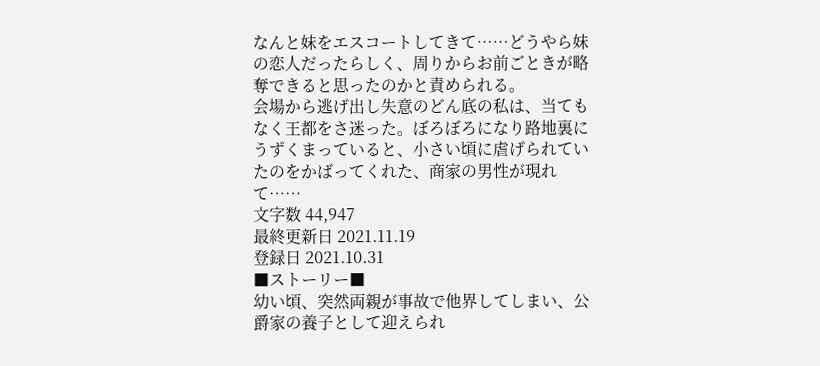なんと妹をエスコートしてきて……どうやら妹の恋人だったらしく、周りからお前ごときが略奪できると思ったのかと責められる。
会場から逃げ出し失意のどん底の私は、当てもなく王都をさ迷った。ぼろぼろになり路地裏にうずくまっていると、小さい頃に虐げられていたのをかばってくれた、商家の男性が現れて……
文字数 44,947
最終更新日 2021.11.19
登録日 2021.10.31
■ストーリー■
幼い頃、突然両親が事故で他界してしまい、公爵家の養子として迎えられ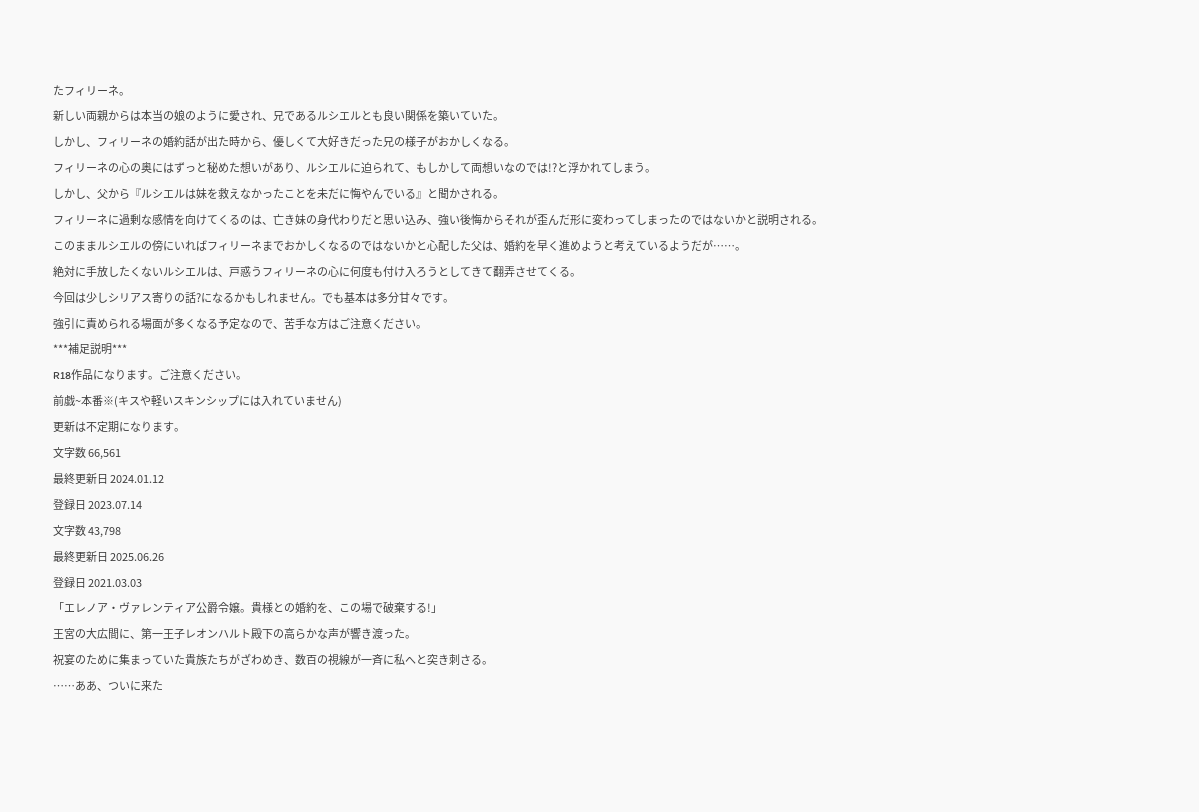たフィリーネ。
新しい両親からは本当の娘のように愛され、兄であるルシエルとも良い関係を築いていた。
しかし、フィリーネの婚約話が出た時から、優しくて大好きだった兄の様子がおかしくなる。
フィリーネの心の奥にはずっと秘めた想いがあり、ルシエルに迫られて、もしかして両想いなのでは!?と浮かれてしまう。
しかし、父から『ルシエルは妹を救えなかったことを未だに悔やんでいる』と聞かされる。
フィリーネに過剰な感情を向けてくるのは、亡き妹の身代わりだと思い込み、強い後悔からそれが歪んだ形に変わってしまったのではないかと説明される。
このままルシエルの傍にいればフィリーネまでおかしくなるのではないかと心配した父は、婚約を早く進めようと考えているようだが……。
絶対に手放したくないルシエルは、戸惑うフィリーネの心に何度も付け入ろうとしてきて翻弄させてくる。
今回は少しシリアス寄りの話?になるかもしれません。でも基本は多分甘々です。
強引に責められる場面が多くなる予定なので、苦手な方はご注意ください。
***補足説明***
R18作品になります。ご注意ください。
前戯~本番※(キスや軽いスキンシップには入れていません)
更新は不定期になります。
文字数 66,561
最終更新日 2024.01.12
登録日 2023.07.14
文字数 43,798
最終更新日 2025.06.26
登録日 2021.03.03
「エレノア・ヴァレンティア公爵令嬢。貴様との婚約を、この場で破棄する!」
王宮の大広間に、第一王子レオンハルト殿下の高らかな声が響き渡った。
祝宴のために集まっていた貴族たちがざわめき、数百の視線が一斉に私へと突き刺さる。
……ああ、ついに来た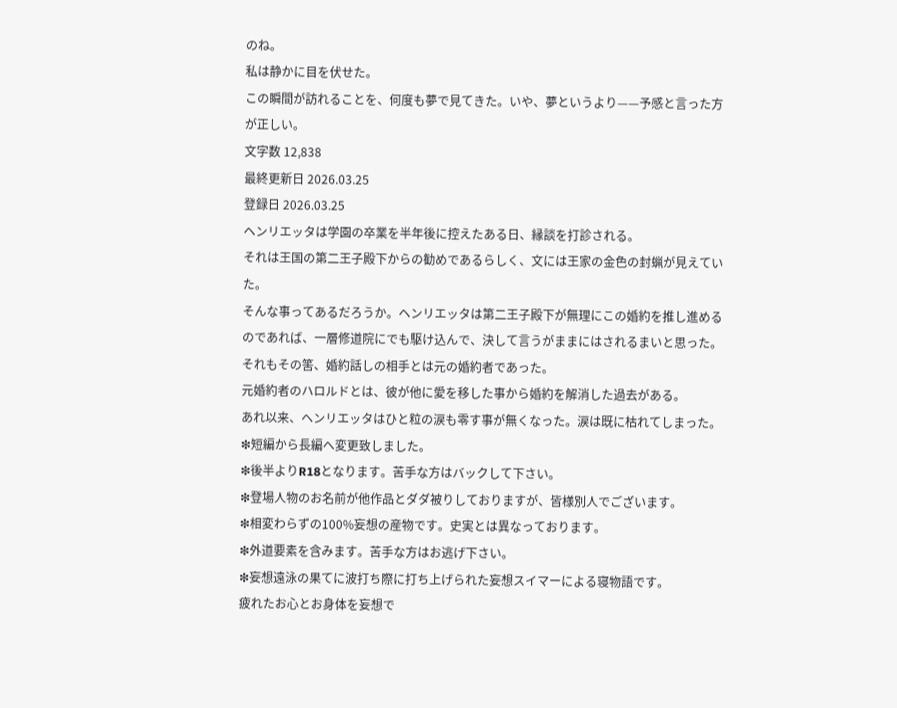のね。
私は静かに目を伏せた。
この瞬間が訪れることを、何度も夢で見てきた。いや、夢というより——予感と言った方が正しい。
文字数 12,838
最終更新日 2026.03.25
登録日 2026.03.25
ヘンリエッタは学園の卒業を半年後に控えたある日、縁談を打診される。
それは王国の第二王子殿下からの勧めであるらしく、文には王家の金色の封蝋が見えていた。
そんな事ってあるだろうか。ヘンリエッタは第二王子殿下が無理にこの婚約を推し進めるのであれば、一層修道院にでも駆け込んで、決して言うがままにはされるまいと思った。
それもその筈、婚約話しの相手とは元の婚約者であった。
元婚約者のハロルドとは、彼が他に愛を移した事から婚約を解消した過去がある。
あれ以来、ヘンリエッタはひと粒の涙も零す事が無くなった。涙は既に枯れてしまった。
❇短編から長編へ変更致しました。
❇後半よりR18となります。苦手な方はバックして下さい。
❇登場人物のお名前が他作品とダダ被りしておりますが、皆様別人でございます。
❇相変わらずの100%妄想の産物です。史実とは異なっております。
❇外道要素を含みます。苦手な方はお逃げ下さい。
❇妄想遠泳の果てに波打ち際に打ち上げられた妄想スイマーによる寝物語です。
疲れたお心とお身体を妄想で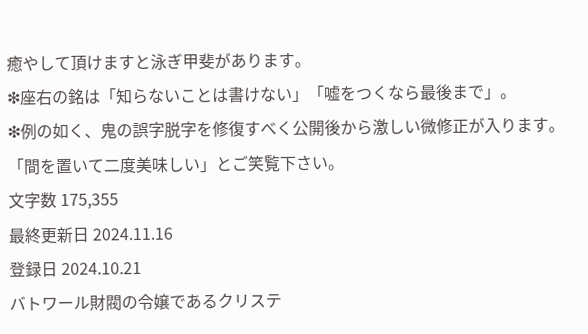癒やして頂けますと泳ぎ甲斐があります。
❇座右の銘は「知らないことは書けない」「嘘をつくなら最後まで」。
❇例の如く、鬼の誤字脱字を修復すべく公開後から激しい微修正が入ります。
「間を置いて二度美味しい」とご笑覧下さい。
文字数 175,355
最終更新日 2024.11.16
登録日 2024.10.21
バトワール財閥の令嬢であるクリステ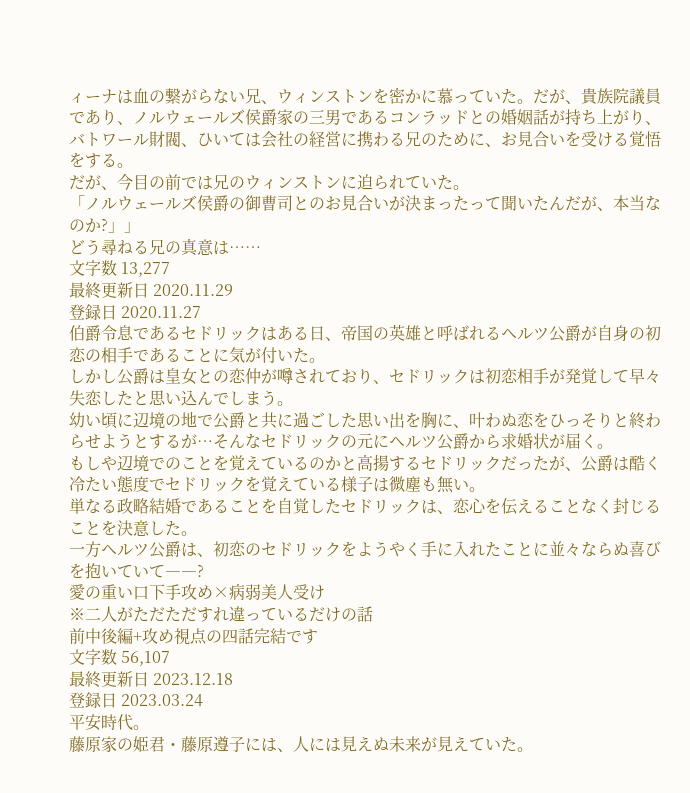ィーナは血の繋がらない兄、ウィンストンを密かに慕っていた。だが、貴族院議員であり、ノルウェールズ侯爵家の三男であるコンラッドとの婚姻話が持ち上がり、バトワール財閥、ひいては会社の経営に携わる兄のために、お見合いを受ける覚悟をする。
だが、今目の前では兄のウィンストンに迫られていた。
「ノルウェールズ侯爵の御曹司とのお見合いが決まったって聞いたんだが、本当なのか?」」
どう尋ねる兄の真意は……
文字数 13,277
最終更新日 2020.11.29
登録日 2020.11.27
伯爵令息であるセドリックはある日、帝国の英雄と呼ばれるヘルツ公爵が自身の初恋の相手であることに気が付いた。
しかし公爵は皇女との恋仲が噂されており、セドリックは初恋相手が発覚して早々失恋したと思い込んでしまう。
幼い頃に辺境の地で公爵と共に過ごした思い出を胸に、叶わぬ恋をひっそりと終わらせようとするが…そんなセドリックの元にヘルツ公爵から求婚状が届く。
もしや辺境でのことを覚えているのかと高揚するセドリックだったが、公爵は酷く冷たい態度でセドリックを覚えている様子は微塵も無い。
単なる政略結婚であることを自覚したセドリックは、恋心を伝えることなく封じることを決意した。
一方ヘルツ公爵は、初恋のセドリックをようやく手に入れたことに並々ならぬ喜びを抱いていて――?
愛の重い口下手攻め×病弱美人受け
※二人がただただすれ違っているだけの話
前中後編+攻め視点の四話完結です
文字数 56,107
最終更新日 2023.12.18
登録日 2023.03.24
平安時代。
藤原家の姫君・藤原遵子には、人には見えぬ未来が見えていた。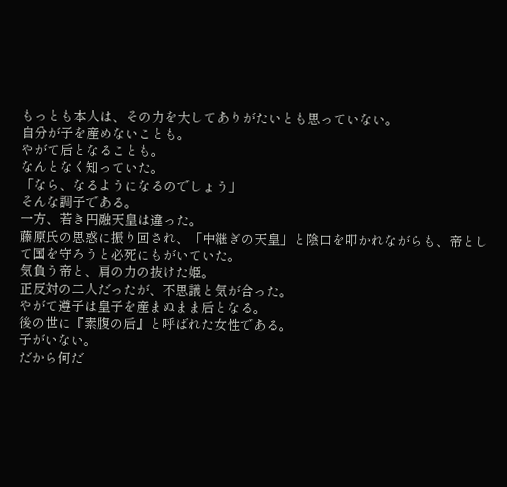もっとも本人は、その力を大してありがたいとも思っていない。
自分が子を産めないことも。
やがて后となることも。
なんとなく知っていた。
「なら、なるようになるのでしょう」
そんな調子である。
一方、若き円融天皇は違った。
藤原氏の思惑に振り回され、「中継ぎの天皇」と陰口を叩かれながらも、帝として国を守ろうと必死にもがいていた。
気負う帝と、肩の力の抜けた姫。
正反対の二人だったが、不思議と気が合った。
やがて遵子は皇子を産まぬまま后となる。
後の世に『素腹の后』と呼ばれた女性である。
子がいない。
だから何だ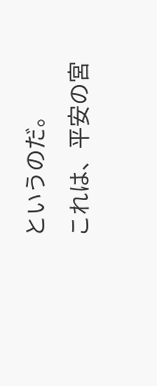というのだ。
これは、平安の宮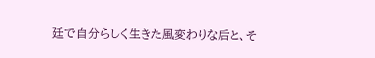廷で自分らしく生きた風変わりな后と、そ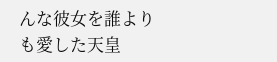んな彼女を誰よりも愛した天皇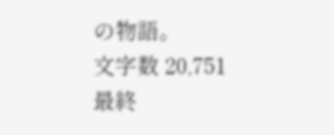の物語。
文字数 20,751
最終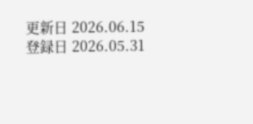更新日 2026.06.15
登録日 2026.05.31